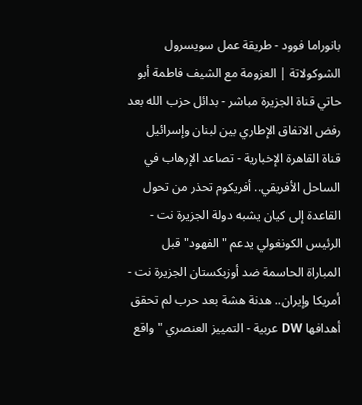بانوراما فوود - طريقة عمل سويسرول الشوكولاتة | العزومة مع الشيف فاطمة أبو حاتي قناة الجزيرة مباشر - بدائل حزب الله بعد رفض الاتفاق الإطاري بين لبنان وإسرائيل قناة القاهرة الإخبارية - تصاعد الإرهاب في الساحل الأفريقي.. أفريكوم تحذر من تحول القاعدة إلى كيان يشبه دولة الجزيرة نت - الرئيس الكونغولي يدعم "الفهود" قبل المباراة الحاسمة ضد أوزبكستان الجزيرة نت - أمريكا وإيران.. هدنة هشة بعد حرب لم تحقق أهدافها DW عربية - التمييز العنصري "واقع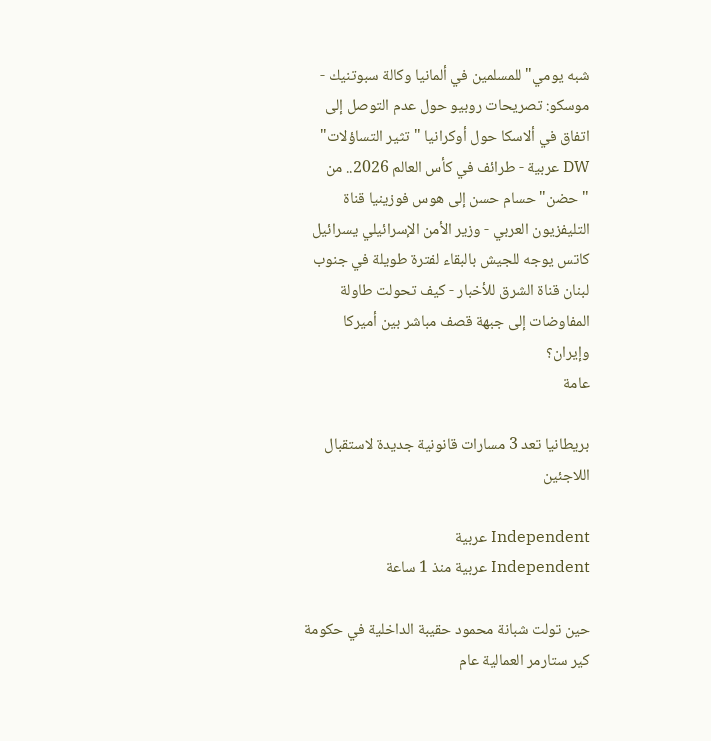شبه يومي" للمسلمين في ألمانيا وكالة سبوتنيك - موسكو: تصريحات روبيو حول عدم التوصل إلى اتفاق في ألاسكا حول أوكرانيا "تثير التساؤلات" DW عربية - طرائف في كأس العالم 2026.. من "حضن" حسام حسن إلى هوس فوزينيا قناة التليفزيون العربي - وزير الأمن الإسرائيلي يسرائيل كاتس يوجه للجيش بالبقاء لفترة طويلة في جنوب لبنان قناة الشرق للأخبار - كيف تحولت طاولة المفاوضات إلى جبهة قصف مباشر بين أميركا وإيران؟
عامة

بريطانيا تعد 3 مسارات قانونية جديدة لاستقبال اللاجئين

Independent عربية
Independent عربية منذ 1 ساعة

حين تولت شبانة محمود حقيبة الداخلية في حكومة كير ستارمر العمالية عام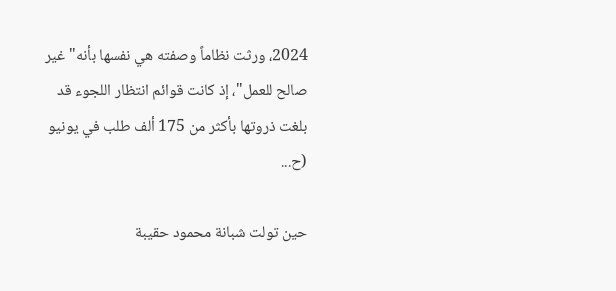2024، ورثت نظاماً وصفته هي نفسها بأنه" غير صالح للعمل"، إذ كانت قوائم انتظار اللجوء قد بلغت ذروتها بأكثر من 175 ألف طلب في يونيو (ح...

حين تولت شبانة محمود حقيبة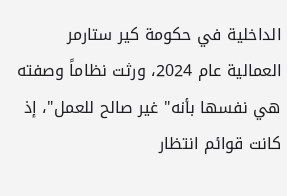الداخلية في حكومة كير ستارمر العمالية عام 2024، ورثت نظاماً وصفته هي نفسها بأنه" غير صالح للعمل"، إذ كانت قوائم انتظار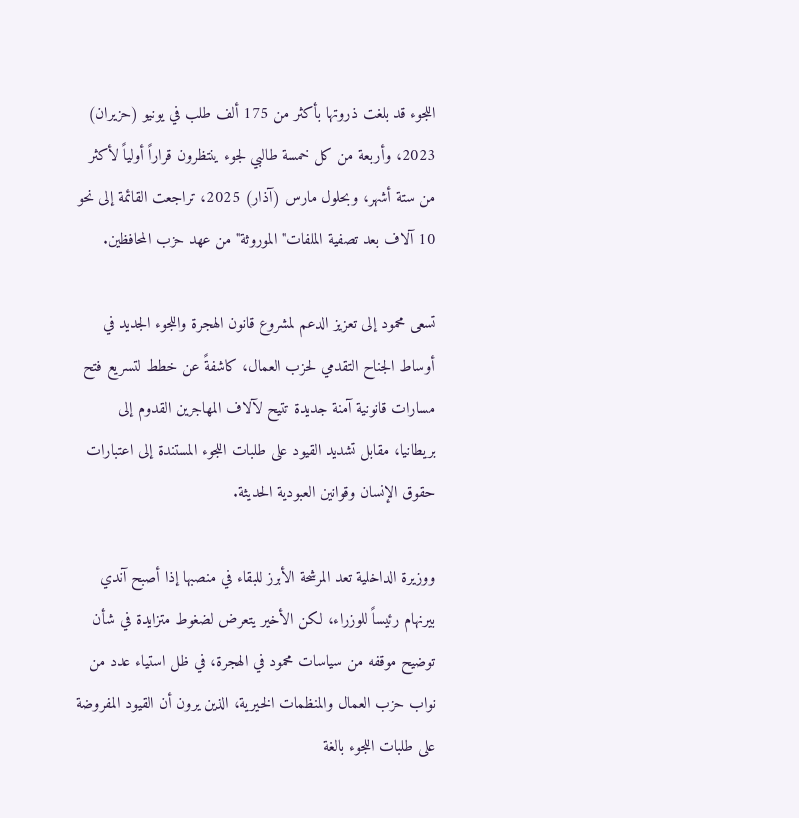اللجوء قد بلغت ذروتها بأكثر من 175 ألف طلب في يونيو (حزيران) 2023، وأربعة من كل خمسة طالبي لجوء ينتظرون قراراً أولياً لأكثر من ستة أشهر، وبحلول مارس (آذار) 2025، تراجعت القائمة إلى نحو 10 آلاف بعد تصفية الملفات" الموروثة" من عهد حزب المحافظين.

تسعى محمود إلى تعزيز الدعم لمشروع قانون الهجرة واللجوء الجديد في أوساط الجناح التقدمي لحزب العمال، كاشفةً عن خطط لتسريع فتح مسارات قانونية آمنة جديدة تتيح لآلاف المهاجرين القدوم إلى بريطانيا، مقابل تشديد القيود على طلبات اللجوء المستندة إلى اعتبارات حقوق الإنسان وقوانين العبودية الحديثة.

ووزيرة الداخلية تعد المرشحة الأبرز للبقاء في منصبها إذا أصبح آندي بيرنهام رئيساً للوزراء، لكن الأخير يتعرض لضغوط متزايدة في شأن توضيح موقفه من سياسات محمود في الهجرة، في ظل استياء عدد من نواب حزب العمال والمنظمات الخيرية، الذين يرون أن القيود المفروضة على طلبات اللجوء بالغة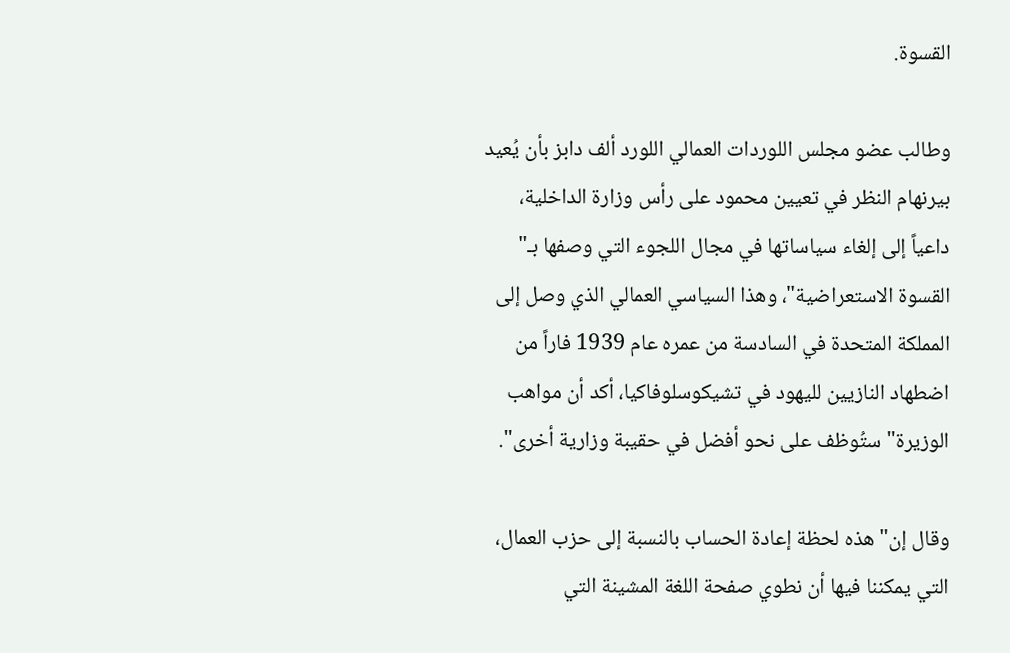القسوة.

وطالب عضو مجلس اللوردات العمالي اللورد ألف دابز بأن يُعيد بيرنهام النظر في تعيين محمود على رأس وزارة الداخلية، داعياً إلى إلغاء سياساتها في مجال اللجوء التي وصفها بـ" القسوة الاستعراضية"، وهذا السياسي العمالي الذي وصل إلى المملكة المتحدة في السادسة من عمره عام 1939 فاراً من اضطهاد النازيين لليهود في تشيكوسلوفاكيا، أكد أن مواهب الوزيرة" ستُوظف على نحو أفضل في حقيبة وزارية أخرى".

وقال إن" هذه لحظة إعادة الحساب بالنسبة إلى حزب العمال، التي يمكننا فيها أن نطوي صفحة اللغة المشينة التي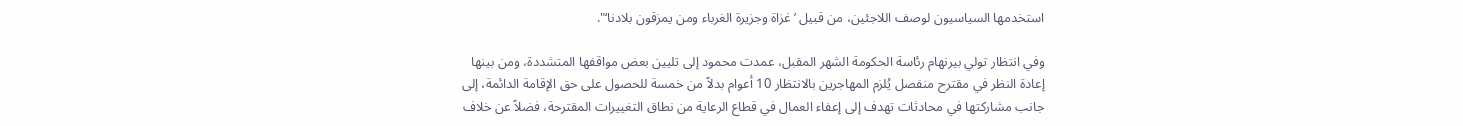استخدمها السياسيون لوصف اللاجئين، من قبيل ’غزاة وجزيرة الغرباء ومن يمزقون بلادنا‘".

وفي انتظار تولي بيرنهام رئاسة الحكومة الشهر المقبل، عمدت محمود إلى تليين بعض مواقفها المتشددة، ومن بينها إعادة النظر في مقترح منفصل يُلزم المهاجرين بالانتظار 10 أعوام بدلاً من خمسة للحصول على حق الإقامة الدائمة، إلى جانب مشاركتها في محادثات تهدف إلى إعفاء العمال في قطاع الرعاية من نطاق التغييرات المقترحة، فضلاً عن خلاف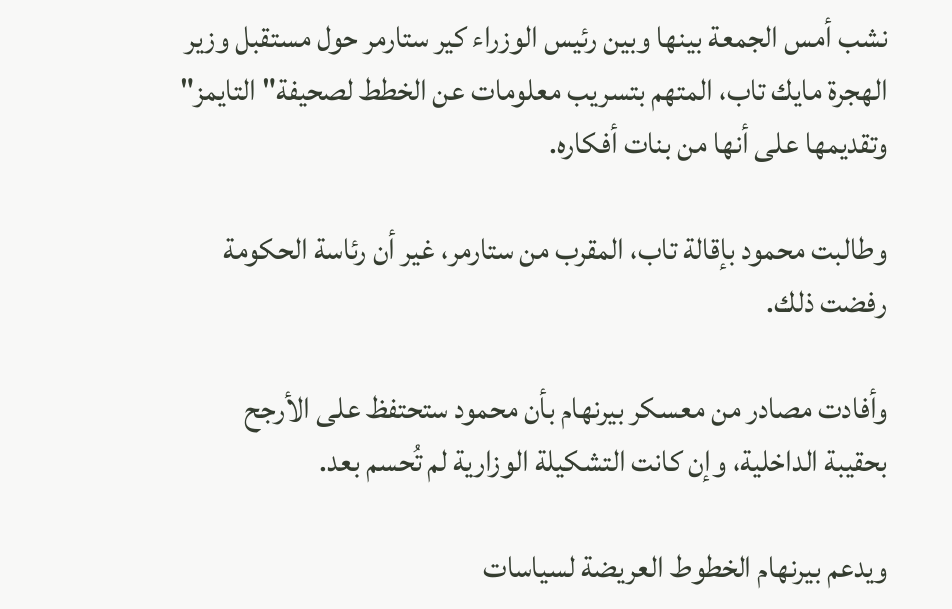نشب أمس الجمعة بينها وبين رئيس الوزراء كير ستارمر حول مستقبل وزير الهجرة مايك تاب، المتهم بتسريب معلومات عن الخطط لصحيفة" التايمز" وتقديمها على أنها من بنات أفكاره.

وطالبت محمود بإقالة تاب، المقرب من ستارمر، غير أن رئاسة الحكومة رفضت ذلك.

وأفادت مصادر من معسكر بيرنهام بأن محمود ستحتفظ على الأرجح بحقيبة الداخلية، وإن كانت التشكيلة الوزارية لم تُحسم بعد.

ويدعم بيرنهام الخطوط العريضة لسياسات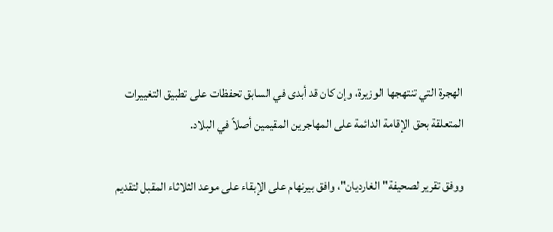الهجرة التي تنتهجها الوزيرة، وإن كان قد أبدى في السابق تحفظات على تطبيق التغييرات المتعلقة بحق الإقامة الدائمة على المهاجرين المقيمين أصلاً في البلاد.

ووفق تقرير لصحيفة" الغارديان"، وافق بيرنهام على الإبقاء على موعد الثلاثاء المقبل لتقديم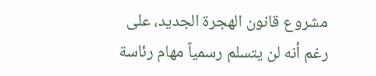مشروع قانون الهجرة الجديد، على رغم أنه لن يتسلم رسمياً مهام رئاسة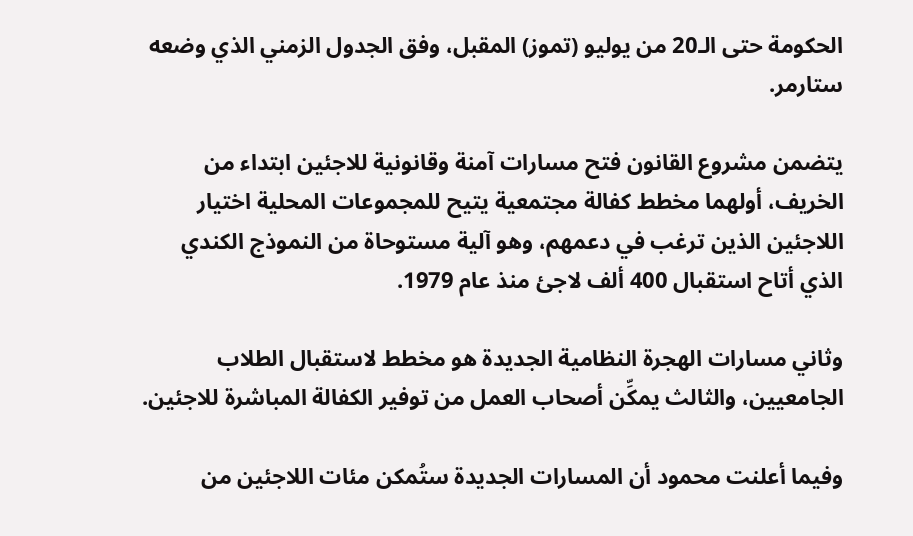الحكومة حتى الـ20 من يوليو (تموز) المقبل، وفق الجدول الزمني الذي وضعه ستارمر.

يتضمن مشروع القانون فتح مسارات آمنة وقانونية للاجئين ابتداء من الخريف، أولهما مخطط كفالة مجتمعية يتيح للمجموعات المحلية اختيار اللاجئين الذين ترغب في دعمهم، وهو آلية مستوحاة من النموذج الكندي الذي أتاح استقبال 400 ألف لاجئ منذ عام 1979.

وثاني مسارات الهجرة النظامية الجديدة هو مخطط لاستقبال الطلاب الجامعيين، والثالث يمكِّن أصحاب العمل من توفير الكفالة المباشرة للاجئين.

وفيما أعلنت محمود أن المسارات الجديدة ستُمكن مئات اللاجئين من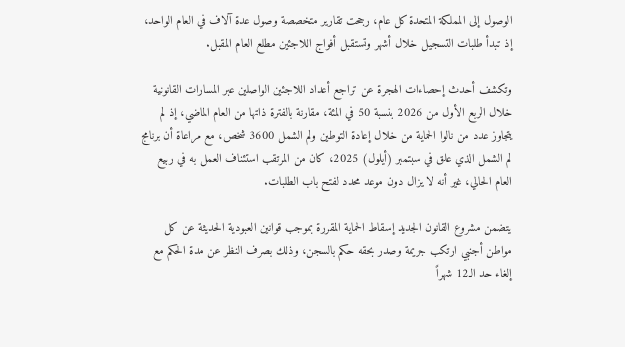الوصول إلى المملكة المتحدة كل عام، رجحت تقارير متخصصة وصول عدة آلاف في العام الواحد، إذ تبدأ طلبات التسجيل خلال أشهر وتستقبل أفواج اللاجئين مطلع العام المقبل.

وتكشف أحدث إحصاءات الهجرة عن تراجع أعداد اللاجئين الواصلين عبر المسارات القانونية خلال الربع الأول من 2026 بنسبة 50 في المئة، مقارنة بالفترة ذاتها من العام الماضي، إذ لم يتجاوز عدد من نالوا الحماية من خلال إعادة التوطين ولم الشمل 3600 شخص، مع مراعاة أن برنامج لم الشمل الذي علق في سبتمبر (أيلول) 2025، كان من المرتقب استئناف العمل به في ربيع العام الحالي، غير أنه لا يزال دون موعد محدد لفتح باب الطلبات.

يتضمن مشروع القانون الجديد إسقاط الحماية المقررة بموجب قوانين العبودية الحديثة عن كل مواطن أجنبي ارتكب جريمة وصدر بحقه حكم بالسجن، وذلك بصرف النظر عن مدة الحكم مع إلغاء حد الـ12 شهراً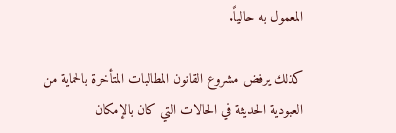المعمول به حالياً.

كذلك يرفض مشروع القانون المطالبات المتأخرة بالحماية من العبودية الحديثة في الحالات التي كان بالإمكان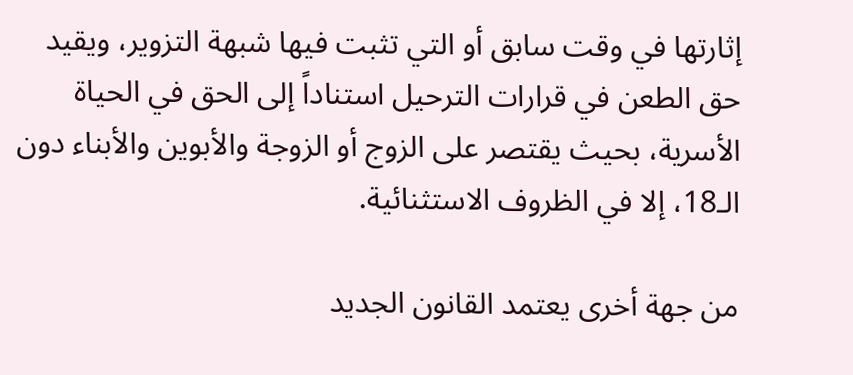إثارتها في وقت سابق أو التي تثبت فيها شبهة التزوير، ويقيد حق الطعن في قرارات الترحيل استناداً إلى الحق في الحياة الأسرية، بحيث يقتصر على الزوج أو الزوجة والأبوين والأبناء دون الـ18، إلا في الظروف الاستثنائية.

من جهة أخرى يعتمد القانون الجديد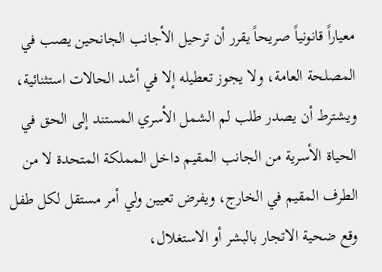معياراً قانونياً صريحاً يقرر أن ترحيل الأجانب الجانحين يصب في المصلحة العامة، ولا يجوز تعطيله إلا في أشد الحالات استثنائية، ويشترط أن يصدر طلب لم الشمل الأسري المستند إلى الحق في الحياة الأسرية من الجانب المقيم داخل المملكة المتحدة لا من الطرف المقيم في الخارج، ويفرض تعيين ولي أمر مستقل لكل طفل وقع ضحية الاتجار بالبشر أو الاستغلال،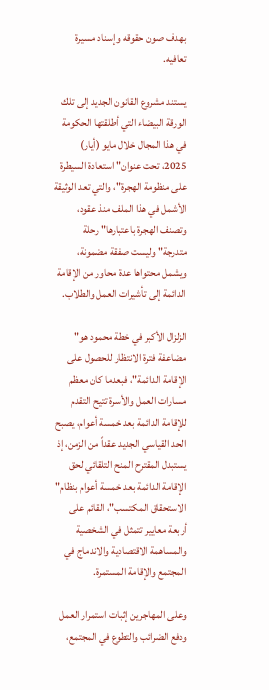بهدف صون حقوقه وإسناد مسيرة تعافيه.

يستند مشروع القانون الجديد إلى تلك الورقة البيضاء التي أطلقتها الحكومة في هذا المجال خلال مايو (أيار) 2025، تحت عنوان" استعادة السيطرة على منظومة الهجرة"، والتي تعد الوثيقة الأشمل في هذا الملف منذ عقود، وتصنف الهجرة باعتبارها" رحلة متدرجة" وليست صفقة مضمونة، ويشمل محتواها عدة محاور من الإقامة الدائمة إلى تأشيرات العمل والطلاب.

الزلزال الأكبر في خطة محمود هو" مضاعفة فترة الانتظار للحصول على الإقامة الدائمة"، فبعدما كان معظم مسارات العمل والأسرة تتيح التقدم للإقامة الدائمة بعد خمسة أعوام، يصبح الحد القياسي الجديد عقداً من الزمن، إذ يستبدل المقترح المنح التلقائي لحق الإقامة الدائمة بعد خمسة أعوام بنظام" الاستحقاق المكتسب"، القائم على أربعة معايير تتمثل في الشخصية والمساهمة الاقتصادية والاندماج في المجتمع والإقامة المستمرة.

وعلى المهاجرين إثبات استمرار العمل ودفع الضرائب والتطوع في المجتمع،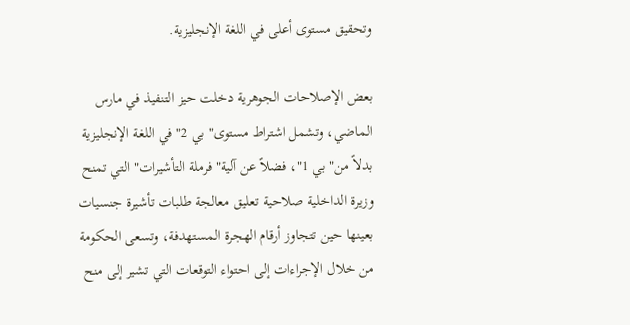وتحقيق مستوى أعلى في اللغة الإنجليزية.

بعض الإصلاحات الجوهرية دخلت حيز التنفيذ في مارس الماضي، وتشمل اشتراط مستوى" بي 2" في اللغة الإنجليزية بدلاً من" بي 1"، فضلاً عن آلية" فرملة التأشيرات" التي تمنح وزيرة الداخلية صلاحية تعليق معالجة طلبات تأشيرة جنسيات بعينها حين تتجاوز أرقام الهجرة المستهدفة، وتسعى الحكومة من خلال الإجراءات إلى احتواء التوقعات التي تشير إلى منح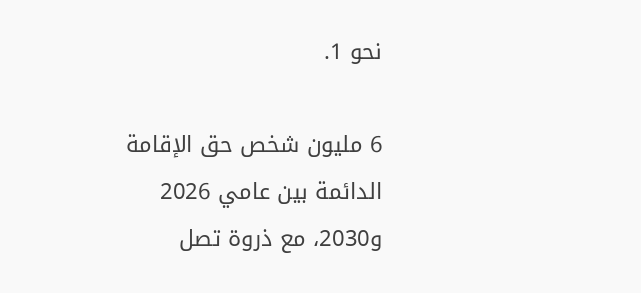نحو 1.

6 مليون شخص حق الإقامة الدائمة بين عامي 2026 و2030، مع ذروة تصل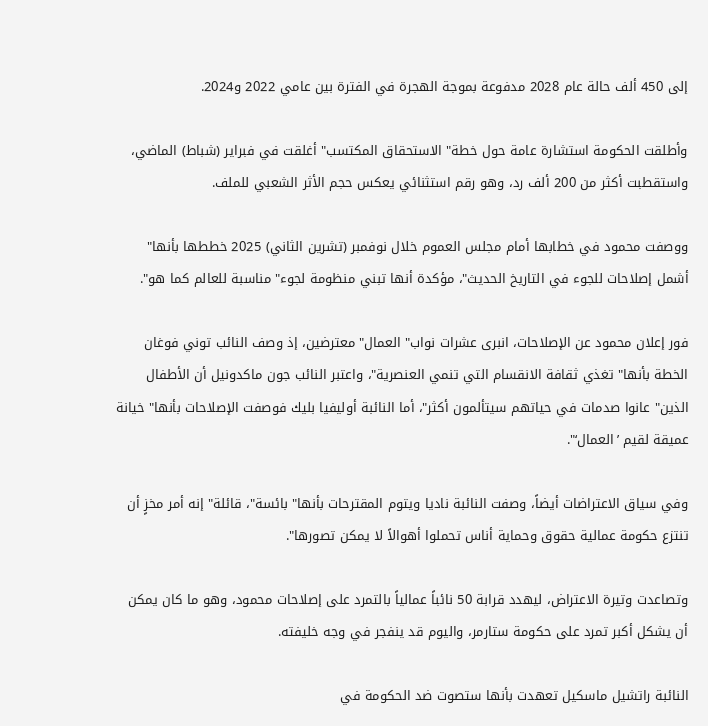إلى 450 ألف حالة عام 2028 مدفوعة بموجة الهجرة في الفترة بين عامي 2022 و2024.

وأطلقت الحكومة استشارة عامة حول خطة" الاستحقاق المكتسب" أغلقت في فبراير (شباط) الماضي، واستقطبت أكثر من 200 ألف رد، وهو رقم استثنائي يعكس حجم الأثر الشعبي للملف.

ووصفت محمود في خطابها أمام مجلس العموم خلال نوفمبر (تشرين الثاني) 2025 خططها بأنها" أشمل إصلاحات للجوء في التاريخ الحديث"، مؤكدة أنها تبني منظومة لجوء" مناسبة للعالم كما هو".

فور إعلان محمود عن الإصلاحات، انبرى عشرات نواب" العمال" معترضين، إذ وصف النائب توني فوغان الخطة بأنها" تغذي ثقافة الانقسام التي تنمي العنصرية"، واعتبر النائب جون ماكدونيل أن الأطفال الذين" عانوا صدمات في حياتهم سيتألمون أكثر"، أما النائبة أوليفيا بليك فوصفت الإصلاحات بأنها" خيانة عميقة لقيم ’العمال‘".

وفي سياق الاعتراضات أيضاً، وصفت النائبة ناديا ويتوم المقترحات بأنها" بائسة"، قائلة" إنه أمر مخزٍ أن تنتزع حكومة عمالية حقوق وحماية أناس تحملوا أهوالاً لا يمكن تصورها".

وتصاعدت وتيرة الاعتراض، ليهدد قرابة 50 نائباً عمالياً بالتمرد على إصلاحات محمود، وهو ما كان يمكن أن يشكل أكبر تمرد على حكومة ستارمر، واليوم قد ينفجر في وجه خليفته.

النائبة راتشيل ماسكيل تعهدت بأنها ستصوت ضد الحكومة في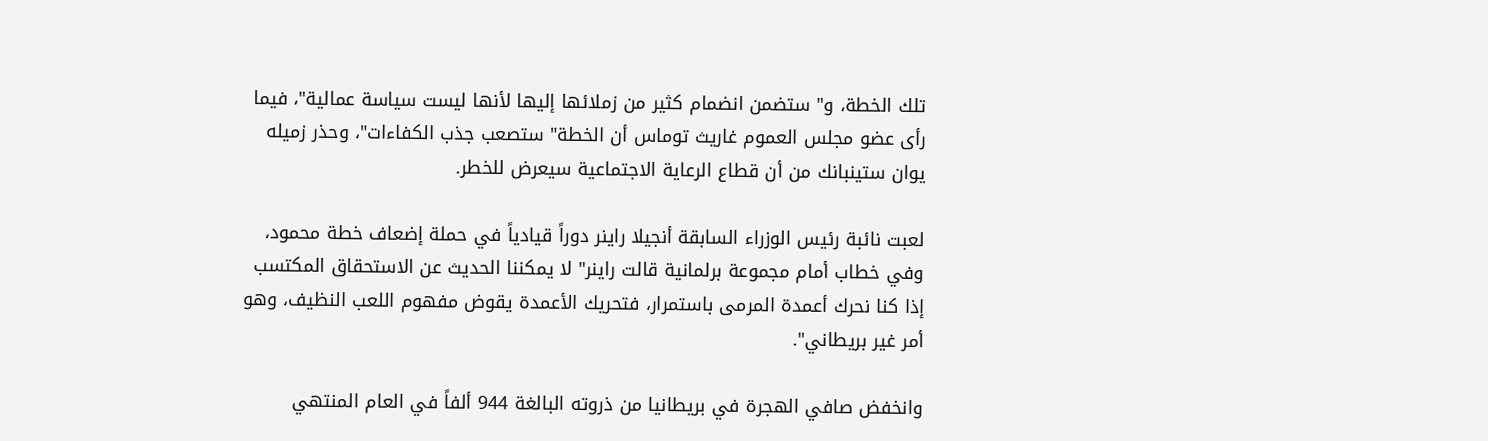تلك الخطة، و" ستضمن انضمام كثير من زملائها إليها لأنها ليست سياسة عمالية"، فيما رأى عضو مجلس العموم غاريث توماس أن الخطة" ستصعب جذب الكفاءات"، وحذر زميله يوان ستينبانك من أن قطاع الرعاية الاجتماعية سيعرض للخطر.

لعبت نائبة رئيس الوزراء السابقة أنجيلا راينر دوراً قيادياً في حملة إضعاف خطة محمود، وفي خطاب أمام مجموعة برلمانية قالت راينر" لا يمكننا الحديث عن الاستحقاق المكتسب إذا كنا نحرك أعمدة المرمى باستمرار، فتحريك الأعمدة يقوض مفهوم اللعب النظيف، وهو أمر غير بريطاني".

وانخفض صافي الهجرة في بريطانيا من ذروته البالغة 944 ألفاً في العام المنتهي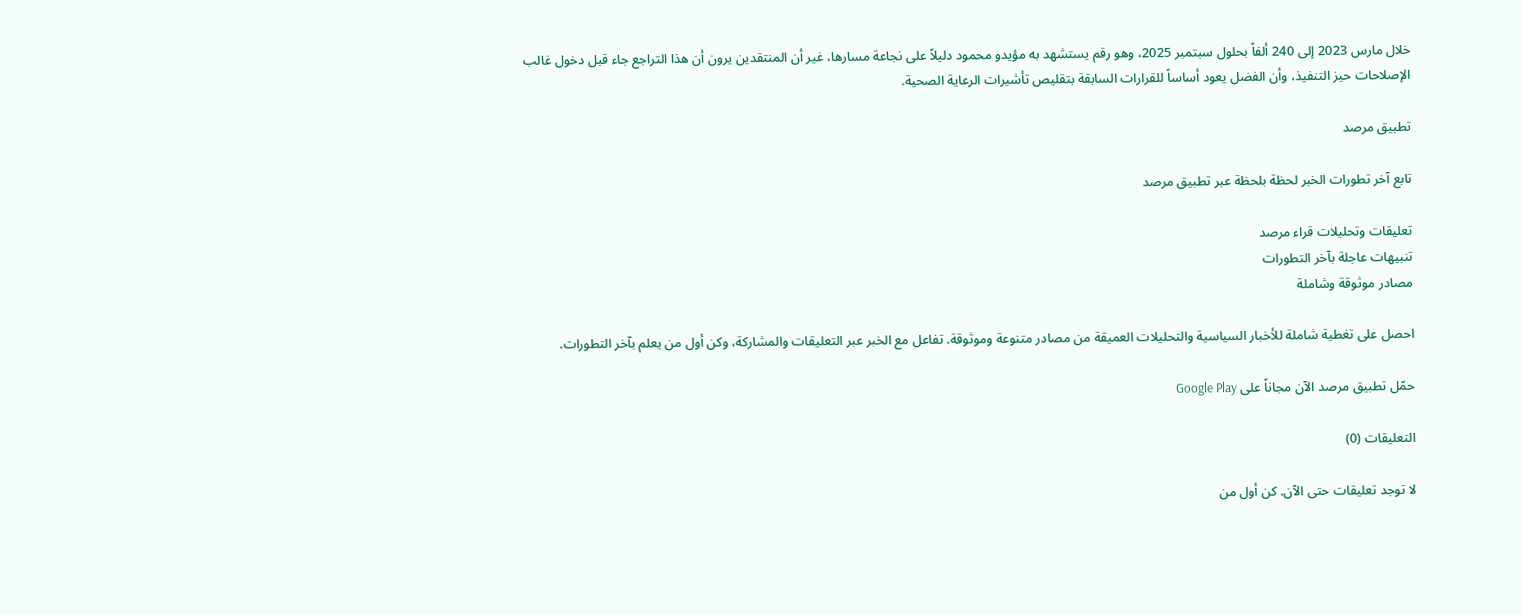خلال مارس 2023 إلى 240 ألفاً بحلول سبتمبر 2025، وهو رقم يستشهد به مؤيدو محمود دليلاً على نجاعة مسارها، غير أن المنتقدين يرون أن هذا التراجع جاء قبل دخول غالب الإصلاحات حيز التنفيذ، وأن الفضل يعود أساساً للقرارات السابقة بتقليص تأشيرات الرعاية الصحية.

تطبيق مرصد

تابع آخر تطورات الخبر لحظة بلحظة عبر تطبيق مرصد

تعليقات وتحليلات قراء مرصد
تنبيهات عاجلة بآخر التطورات
مصادر موثوقة وشاملة

احصل على تغطية شاملة للأخبار السياسية والتحليلات العميقة من مصادر متنوعة وموثوقة. تفاعل مع الخبر عبر التعليقات والمشاركة، وكن أول من يعلم بآخر التطورات.

حمّل تطبيق مرصد الآن مجاناً على Google Play

التعليقات (0)

لا توجد تعليقات حتى الآن. كن أول من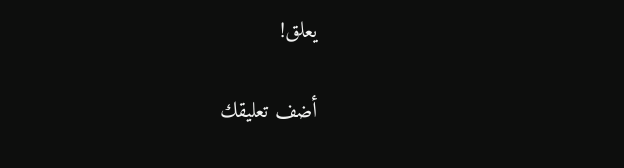يعلق!

أضف تعليقك